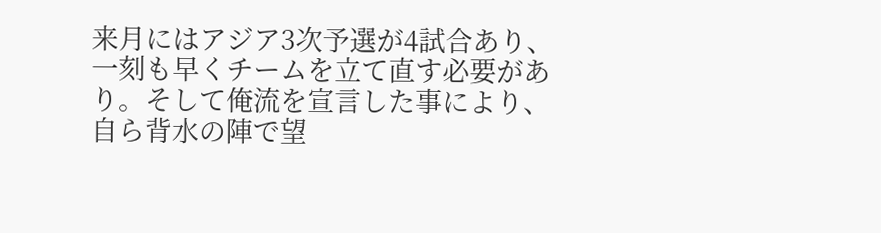来月にはアジア3次予選が4試合あり、一刻も早くチームを立て直す必要があり。そして俺流を宣言した事により、自ら背水の陣で望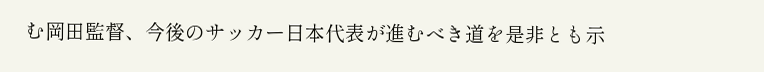む岡田監督、今後のサッカー日本代表が進むべき道を是非とも示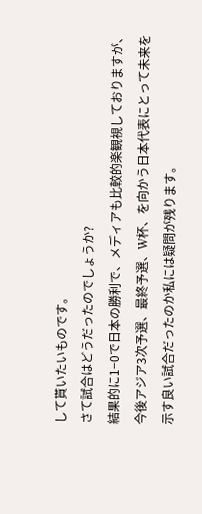して貰いたいものです。
さて試合はどうだったのでしょうか?
結果的に1−0で日本の勝利で、メディアも比較的楽観視しておりますが、今後アジア3次予選、最終予選、W杯、を向かう日本代表にとって未来を示す良い試合だったのか私には疑問が残ります。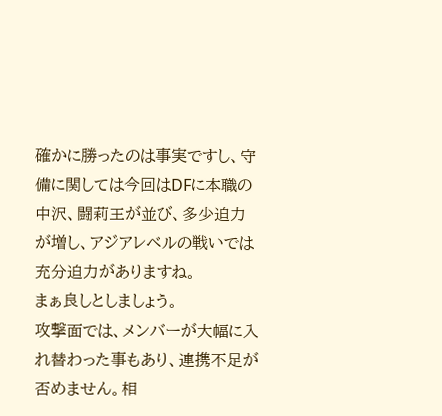確かに勝ったのは事実ですし、守備に関しては今回はDFに本職の中沢、闘莉王が並び、多少迫力が増し、アジアレベルの戦いでは充分迫力がありますね。
まぁ良しとしましょう。
攻撃面では、メンバーが大幅に入れ替わった事もあり、連携不足が否めません。相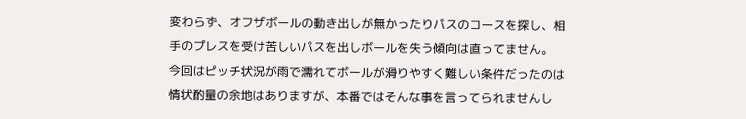変わらず、オフザボールの動き出しが無かったりパスのコースを探し、相手のプレスを受け苦しいパスを出しボールを失う傾向は直ってません。
今回はピッチ状況が雨で濡れてボールが滑りやすく難しい条件だったのは情状酌量の余地はありますが、本番ではそんな事を言ってられませんし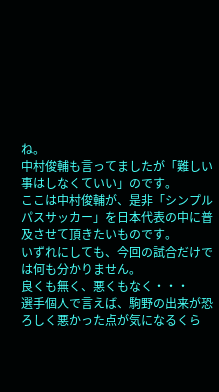ね。
中村俊輔も言ってましたが「難しい事はしなくていい」のです。
ここは中村俊輔が、是非「シンプルパスサッカー」を日本代表の中に普及させて頂きたいものです。
いずれにしても、今回の試合だけでは何も分かりません。
良くも無く、悪くもなく・・・
選手個人で言えば、駒野の出来が恐ろしく悪かった点が気になるくら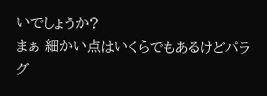いでしょうか?
まぁ 細かい点はいくらでもあるけどパラグ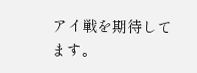アイ戦を期待してます。